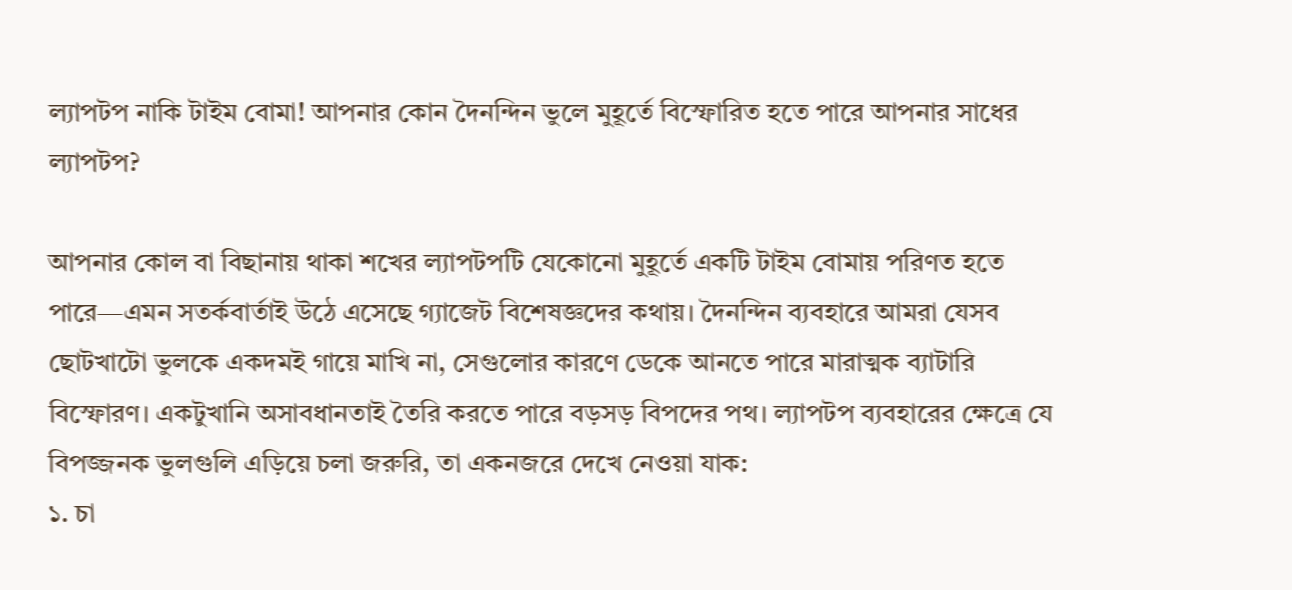ল্যাপটপ নাকি টাইম বোমা! আপনার কোন দৈনন্দিন ভুলে মুহূর্তে বিস্ফোরিত হতে পারে আপনার সাধের ল্যাপটপ?

আপনার কোল বা বিছানায় থাকা শখের ল্যাপটপটি যেকোনো মুহূর্তে একটি টাইম বোমায় পরিণত হতে পারে—এমন সতর্কবার্তাই উঠে এসেছে গ্যাজেট বিশেষজ্ঞদের কথায়। দৈনন্দিন ব্যবহারে আমরা যেসব ছোটখাটো ভুলকে একদমই গায়ে মাখি না, সেগুলোর কারণে ডেকে আনতে পারে মারাত্মক ব্যাটারি বিস্ফোরণ। একটুখানি অসাবধানতাই তৈরি করতে পারে বড়সড় বিপদের পথ। ল্যাপটপ ব্যবহারের ক্ষেত্রে যে বিপজ্জনক ভুলগুলি এড়িয়ে চলা জরুরি, তা একনজরে দেখে নেওয়া যাক:
১. চা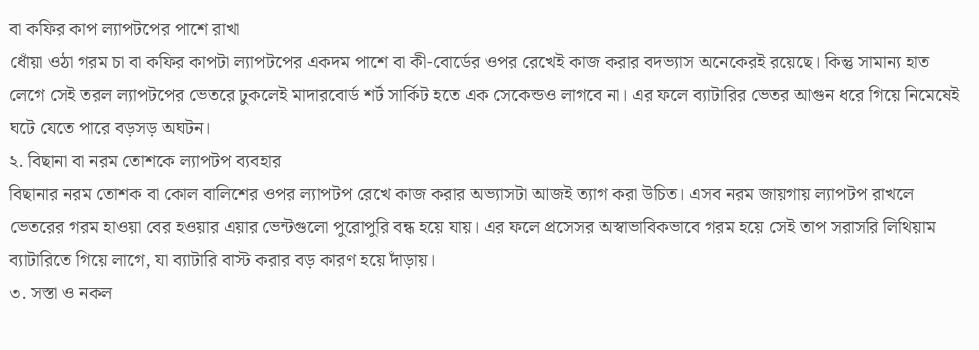বা কফির কাপ ল্যাপটপের পাশে রাখা
ধোঁয়া ওঠা গরম চা বা কফির কাপটা ল্যাপটপের একদম পাশে বা কী-বোর্ডের ওপর রেখেই কাজ করার বদভ্যাস অনেকেরই রয়েছে। কিন্তু সামান্য হাত লেগে সেই তরল ল্যাপটপের ভেতরে ঢুকলেই মাদারবোর্ড শর্ট সার্কিট হতে এক সেকেন্ডও লাগবে না। এর ফলে ব্যাটারির ভেতর আগুন ধরে গিয়ে নিমেষেই ঘটে যেতে পারে বড়সড় অঘটন।
২. বিছানা বা নরম তোশকে ল্যাপটপ ব্যবহার
বিছানার নরম তোশক বা কোল বালিশের ওপর ল্যাপটপ রেখে কাজ করার অভ্যাসটা আজই ত্যাগ করা উচিত। এসব নরম জায়গায় ল্যাপটপ রাখলে ভেতরের গরম হাওয়া বের হওয়ার এয়ার ভেন্টগুলো পুরোপুরি বন্ধ হয়ে যায়। এর ফলে প্রসেসর অস্বাভাবিকভাবে গরম হয়ে সেই তাপ সরাসরি লিথিয়াম ব্যাটারিতে গিয়ে লাগে, যা ব্যাটারি বাস্ট করার বড় কারণ হয়ে দাঁড়ায়।
৩. সস্তা ও নকল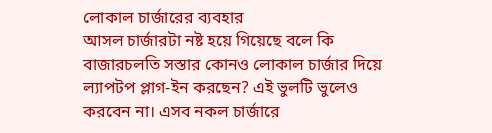লোকাল চার্জারের ব্যবহার
আসল চার্জারটা নষ্ট হয়ে গিয়েছে বলে কি বাজারচলতি সস্তার কোনও লোকাল চার্জার দিয়ে ল্যাপটপ প্লাগ-ইন করছেন? এই ভুলটি ভুলেও করবেন না। এসব নকল চার্জারে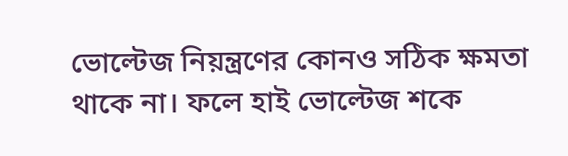ভোল্টেজ নিয়ন্ত্রণের কোনও সঠিক ক্ষমতা থাকে না। ফলে হাই ভোল্টেজ শকে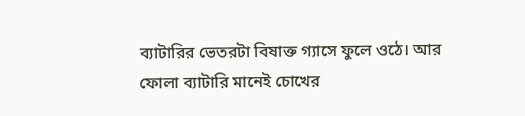ব্যাটারির ভেতরটা বিষাক্ত গ্যাসে ফুলে ওঠে। আর ফোলা ব্যাটারি মানেই চোখের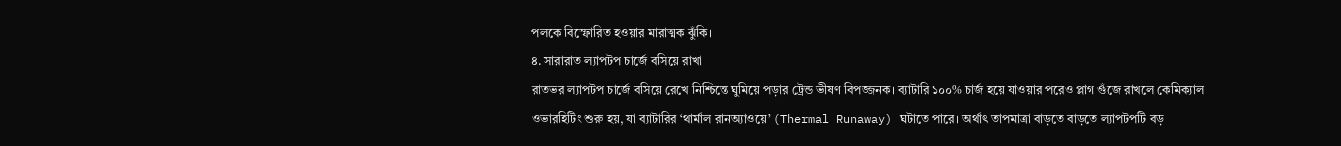পলকে বিস্ফোরিত হওয়ার মারাত্মক ঝুঁকি।
৪. সারারাত ল্যাপটপ চার্জে বসিয়ে রাখা
রাতভর ল্যাপটপ চার্জে বসিয়ে রেখে নিশ্চিন্তে ঘুমিয়ে পড়ার ট্রেন্ড ভীষণ বিপজ্জনক। ব্যাটারি ১০০% চার্জ হয়ে যাওয়ার পরেও প্লাগ গুঁজে রাখলে কেমিক্যাল ওভারহিটিং শুরু হয়, যা ব্যাটারির ‘থার্মাল রানঅ্যাওয়ে’ (Thermal Runaway) ঘটাতে পারে। অর্থাৎ তাপমাত্রা বাড়তে বাড়তে ল্যাপটপটি বড়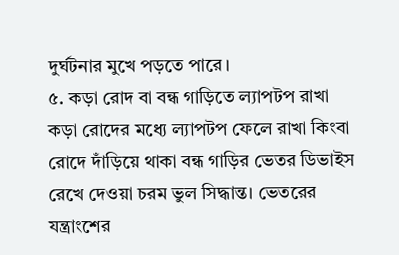দুর্ঘটনার মুখে পড়তে পারে।
৫. কড়া রোদ বা বন্ধ গাড়িতে ল্যাপটপ রাখা
কড়া রোদের মধ্যে ল্যাপটপ ফেলে রাখা কিংবা রোদে দাঁড়িয়ে থাকা বন্ধ গাড়ির ভেতর ডিভাইস রেখে দেওয়া চরম ভুল সিদ্ধান্ত। ভেতরের যন্ত্রাংশের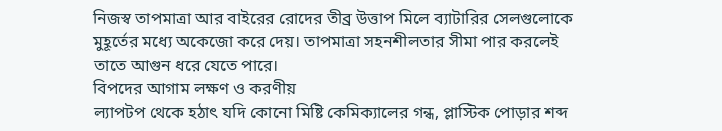নিজস্ব তাপমাত্রা আর বাইরের রোদের তীব্র উত্তাপ মিলে ব্যাটারির সেলগুলোকে মুহূর্তের মধ্যে অকেজো করে দেয়। তাপমাত্রা সহনশীলতার সীমা পার করলেই তাতে আগুন ধরে যেতে পারে।
বিপদের আগাম লক্ষণ ও করণীয়
ল্যাপটপ থেকে হঠাৎ যদি কোনো মিষ্টি কেমিক্যালের গন্ধ, প্লাস্টিক পোড়ার শব্দ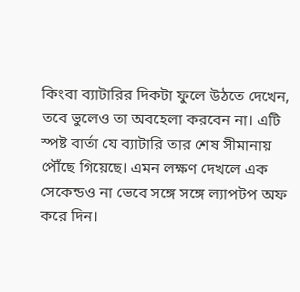কিংবা ব্যাটারির দিকটা ফুলে উঠতে দেখেন, তবে ভুলেও তা অবহেলা করবেন না। এটি স্পষ্ট বার্তা যে ব্যাটারি তার শেষ সীমানায় পৌঁছে গিয়েছে। এমন লক্ষণ দেখলে এক সেকেন্ডও না ভেবে সঙ্গে সঙ্গে ল্যাপটপ অফ করে দিন।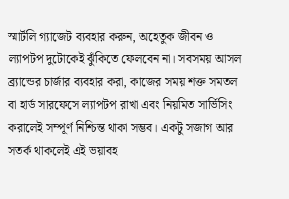স্মার্টলি গ্যাজেট ব্যবহার করুন, অহেতুক জীবন ও ল্যাপটপ দুটোকেই ঝুঁকিতে ফেলবেন না। সবসময় আসল ব্র্যান্ডের চার্জার ব্যবহার করা, কাজের সময় শক্ত সমতল বা হার্ড সারফেসে ল্যাপটপ রাখা এবং নিয়মিত সার্ভিসিং করালেই সম্পূর্ণ নিশ্চিন্ত থাকা সম্ভব। একটু সজাগ আর সতর্ক থাকলেই এই ভয়াবহ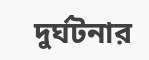দুর্ঘটনার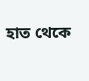হাত থেকে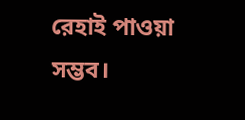রেহাই পাওয়া সম্ভব।